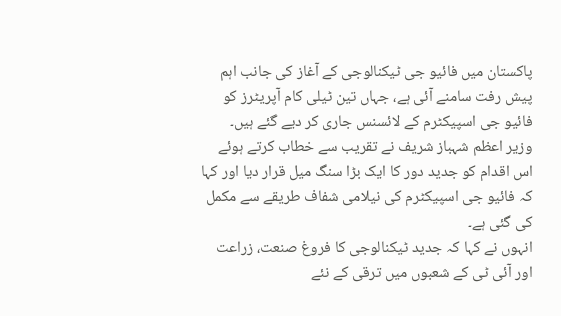پاکستان میں فائیو جی ٹیکنالوجی کے آغاز کی جانب اہم پیش رفت سامنے آئی ہے، جہاں تین ٹیلی کام آپریٹرز کو فائیو جی اسپیکٹرم کے لائسنس جاری کر دیے گئے ہیں۔
وزیر اعظم شہباز شریف نے تقریب سے خطاب کرتے ہوئے اس اقدام کو جدید دور کا ایک بڑا سنگ میل قرار دیا اور کہا کہ فائیو جی اسپیکٹرم کی نیلامی شفاف طریقے سے مکمل کی گئی ہے۔
انہوں نے کہا کہ جدید ٹیکنالوجی کا فروغ صنعت، زراعت اور آئی ٹی کے شعبوں میں ترقی کے نئے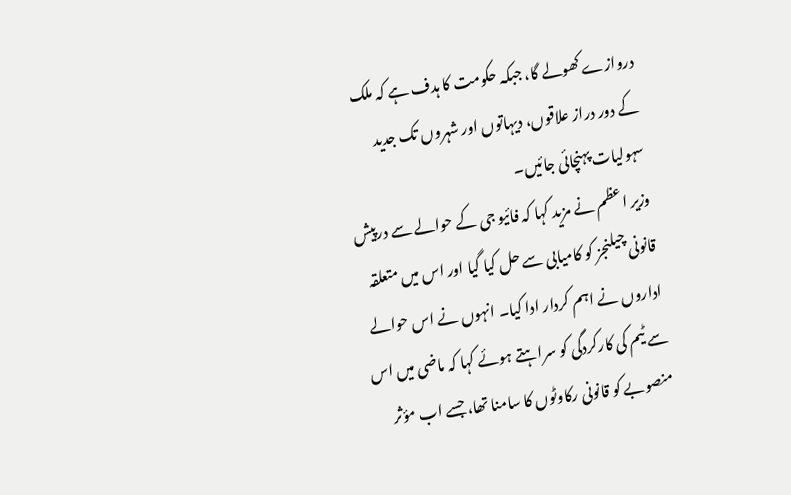دروازے کھولے گا، جبکہ حکومت کا ہدف ہے کہ ملک کے دور دراز علاقوں، دیہاتوں اور شہروں تک جدید سہولیات پہنچائی جائیں۔
وزیر اعظم نے مزید کہا کہ فائیو جی کے حوالے سے درپیش قانونی چیلنجز کو کامیابی سے حل کیا گیا اور اس میں متعلقہ اداروں نے اہم کردار ادا کیا۔ انہوں نے اس حوالے سے ٹیم کی کارکردگی کو سراہتے ہوئے کہا کہ ماضی میں اس منصوبے کو قانونی رکاوٹوں کا سامنا تھا، جسے اب مؤثر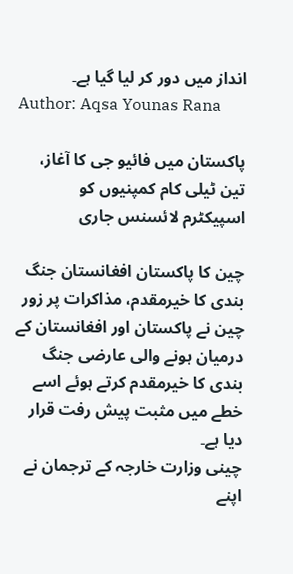انداز میں دور کر لیا گیا ہے۔
Author: Aqsa Younas Rana

پاکستان میں فائیو جی کا آغاز، تین ٹیلی کام کمپنیوں کو اسپیکٹرم لائسنس جاری

چین کا پاکستان افغانستان جنگ بندی کا خیرمقدم، مذاکرات پر زور
چین نے پاکستان اور افغانستان کے درمیان ہونے والی عارضی جنگ بندی کا خیرمقدم کرتے ہوئے اسے خطے میں مثبت پیش رفت قرار دیا ہے۔
چینی وزارت خارجہ کے ترجمان نے اپنے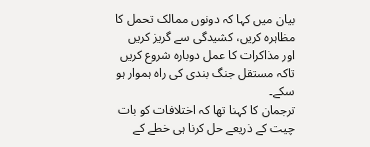بیان میں کہا کہ دونوں ممالک تحمل کا مظاہرہ کریں، کشیدگی سے گریز کریں اور مذاکرات کا عمل دوبارہ شروع کریں تاکہ مستقل جنگ بندی کی راہ ہموار ہو سکے۔
ترجمان کا کہنا تھا کہ اختلافات کو بات چیت کے ذریعے حل کرنا ہی خطے کے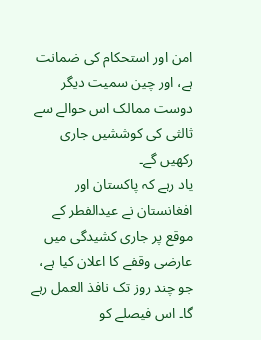امن اور استحکام کی ضمانت ہے، اور چین سمیت دیگر دوست ممالک اس حوالے سے ثالثی کی کوششیں جاری رکھیں گے۔
یاد رہے کہ پاکستان اور افغانستان نے عیدالفطر کے موقع پر جاری کشیدگی میں عارضی وقفے کا اعلان کیا ہے، جو چند روز تک نافذ العمل رہے گا۔ اس فیصلے کو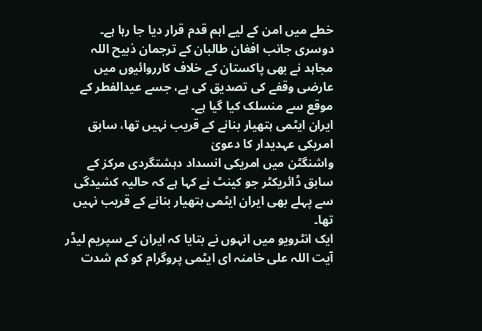خطے میں امن کے لیے اہم قدم قرار دیا جا رہا ہے۔
دوسری جانب افغان طالبان کے ترجمان ذبیح اللہ مجاہد نے بھی پاکستان کے خلاف کارروائیوں میں عارضی وقفے کی تصدیق کی ہے، جسے عیدالفطر کے موقع سے منسلک کیا گیا ہے۔
ایران ایٹمی ہتھیار بنانے کے قریب نہیں تھا، سابق امریکی عہدیدار کا دعویٰ
واشنگٹن میں امریکی انسداد دہشتگردی مرکز کے سابق ڈائریکٹر جو کینٹ نے کہا ہے کہ حالیہ کشیدگی سے پہلے بھی ایران ایٹمی ہتھیار بنانے کے قریب نہیں تھا۔
ایک انٹرویو میں انہوں نے بتایا کہ ایران کے سپریم لیڈر آیت اللہ علی خامنہ ای ایٹمی پروگرام کو کم شدت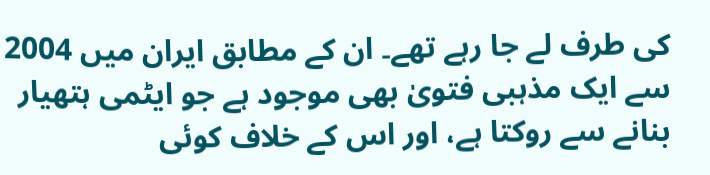کی طرف لے جا رہے تھے۔ ان کے مطابق ایران میں 2004 سے ایک مذہبی فتویٰ بھی موجود ہے جو ایٹمی ہتھیار بنانے سے روکتا ہے، اور اس کے خلاف کوئی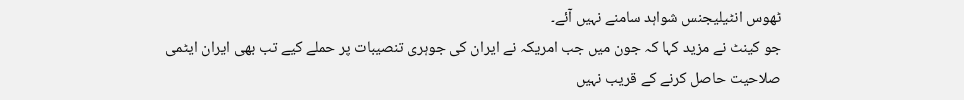ٹھوس انٹیلیجنس شواہد سامنے نہیں آئے۔
جو کینٹ نے مزید کہا کہ جون میں جب امریکہ نے ایران کی جوہری تنصیبات پر حملے کیے تب بھی ایران ایٹمی صلاحیت حاصل کرنے کے قریب نہیں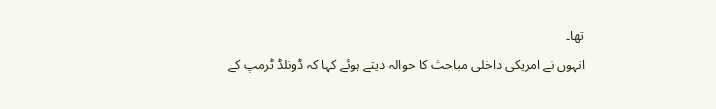تھا۔
انہوں نے امریکی داخلی مباحث کا حوالہ دیتے ہوئے کہا کہ ڈونلڈ ٹرمپ کے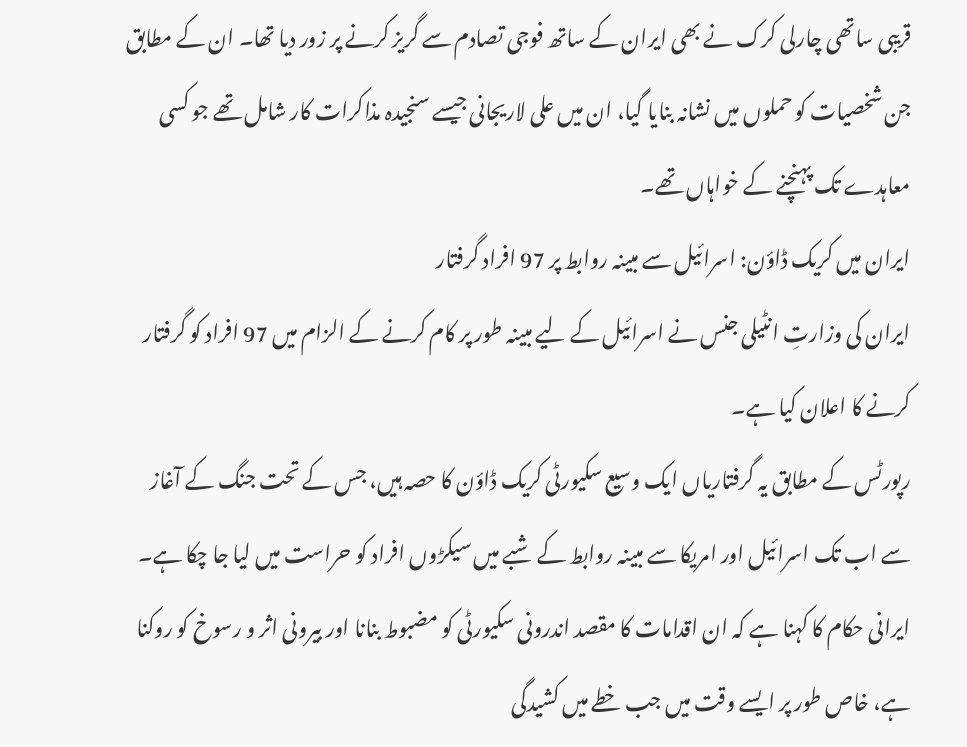قریبی ساتھی چارلی کرک نے بھی ایران کے ساتھ فوجی تصادم سے گریز کرنے پر زور دیا تھا۔ ان کے مطابق جن شخصیات کو حملوں میں نشانہ بنایا گیا، ان میں علی لاریجانی جیسے سنجیدہ مذاکرات کار شامل تھے جو کسی معاہدے تک پہنچنے کے خواہاں تھے۔
ایران میں کریک ڈاؤن: اسرائیل سے مبینہ روابط پر 97 افراد گرفتار
ایران کی وزارتِ انٹیلی جنس نے اسرائیل کے لیے مبینہ طور پر کام کرنے کے الزام میں 97 افراد کو گرفتار کرنے کا اعلان کیا ہے۔
رپورٹس کے مطابق یہ گرفتاریاں ایک وسیع سکیورٹی کریک ڈاؤن کا حصہ ہیں، جس کے تحت جنگ کے آغاز سے اب تک اسرائیل اور امریکا سے مبینہ روابط کے شبے میں سیکڑوں افراد کو حراست میں لیا جا چکا ہے۔
ایرانی حکام کا کہنا ہے کہ ان اقدامات کا مقصد اندرونی سکیورٹی کو مضبوط بنانا اور بیرونی اثر و رسوخ کو روکنا ہے، خاص طور پر ایسے وقت میں جب خطے میں کشیدگی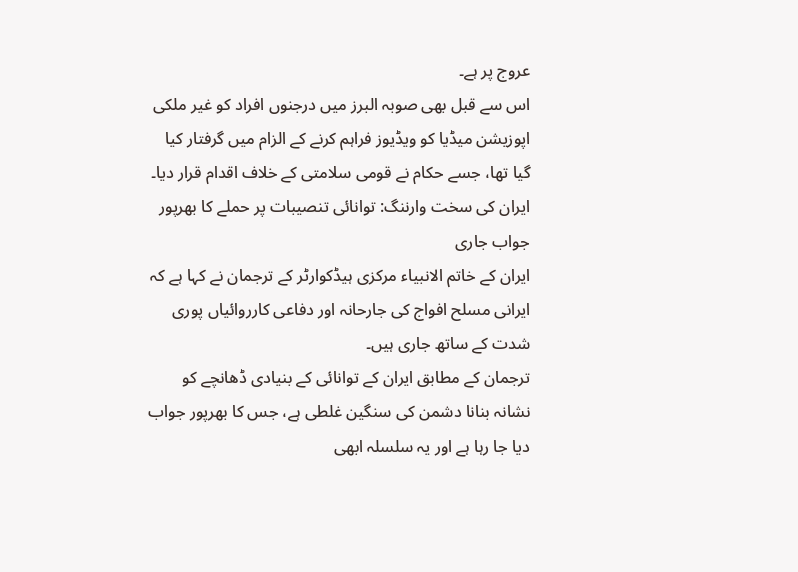عروج پر ہے۔
اس سے قبل بھی صوبہ البرز میں درجنوں افراد کو غیر ملکی اپوزیشن میڈیا کو ویڈیوز فراہم کرنے کے الزام میں گرفتار کیا گیا تھا، جسے حکام نے قومی سلامتی کے خلاف اقدام قرار دیا۔
ایران کی سخت وارننگ: توانائی تنصیبات پر حملے کا بھرپور جواب جاری
ایران کے خاتم الانبیاء مرکزی ہیڈکوارٹر کے ترجمان نے کہا ہے کہ ایرانی مسلح افواج کی جارحانہ اور دفاعی کارروائیاں پوری شدت کے ساتھ جاری ہیں۔
ترجمان کے مطابق ایران کے توانائی کے بنیادی ڈھانچے کو نشانہ بنانا دشمن کی سنگین غلطی ہے، جس کا بھرپور جواب دیا جا رہا ہے اور یہ سلسلہ ابھی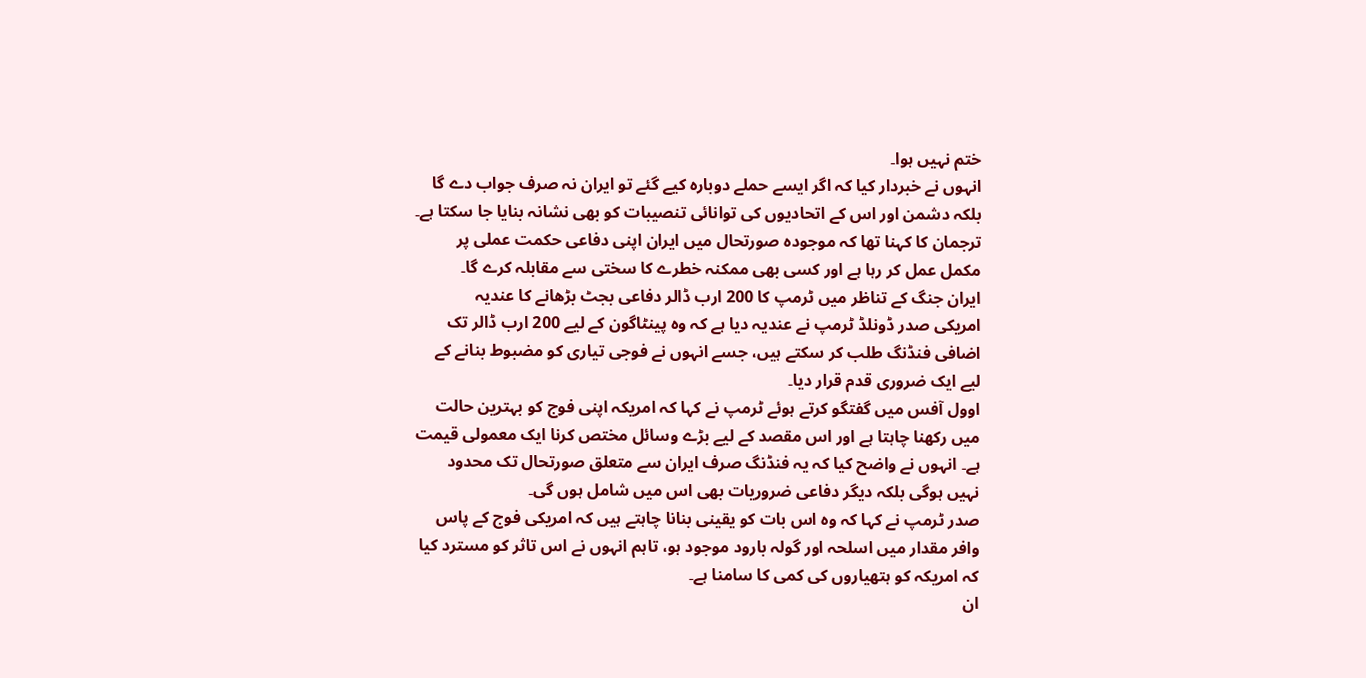ختم نہیں ہوا۔
انہوں نے خبردار کیا کہ اگر ایسے حملے دوبارہ کیے گئے تو ایران نہ صرف جواب دے گا بلکہ دشمن اور اس کے اتحادیوں کی توانائی تنصیبات کو بھی نشانہ بنایا جا سکتا ہے۔
ترجمان کا کہنا تھا کہ موجودہ صورتحال میں ایران اپنی دفاعی حکمت عملی پر مکمل عمل کر رہا ہے اور کسی بھی ممکنہ خطرے کا سختی سے مقابلہ کرے گا۔
ایران جنگ کے تناظر میں ٹرمپ کا 200 ارب ڈالر دفاعی بجٹ بڑھانے کا عندیہ
امریکی صدر ڈونلڈ ٹرمپ نے عندیہ دیا ہے کہ وہ پینٹاگون کے لیے 200 ارب ڈالر تک اضافی فنڈنگ طلب کر سکتے ہیں، جسے انہوں نے فوجی تیاری کو مضبوط بنانے کے لیے ایک ضروری قدم قرار دیا۔
اوول آفس میں گفتگو کرتے ہوئے ٹرمپ نے کہا کہ امریکہ اپنی فوج کو بہترین حالت میں رکھنا چاہتا ہے اور اس مقصد کے لیے بڑے وسائل مختص کرنا ایک معمولی قیمت ہے۔ انہوں نے واضح کیا کہ یہ فنڈنگ صرف ایران سے متعلق صورتحال تک محدود نہیں ہوگی بلکہ دیگر دفاعی ضروریات بھی اس میں شامل ہوں گی۔
صدر ٹرمپ نے کہا کہ وہ اس بات کو یقینی بنانا چاہتے ہیں کہ امریکی فوج کے پاس وافر مقدار میں اسلحہ اور گولہ بارود موجود ہو، تاہم انہوں نے اس تاثر کو مسترد کیا کہ امریکہ کو ہتھیاروں کی کمی کا سامنا ہے۔
ان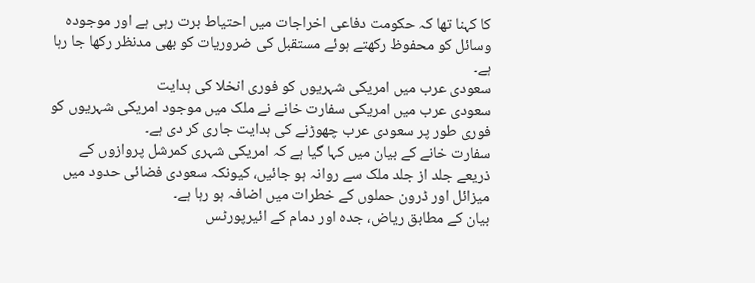کا کہنا تھا کہ حکومت دفاعی اخراجات میں احتیاط برت رہی ہے اور موجودہ وسائل کو محفوظ رکھتے ہوئے مستقبل کی ضروریات کو بھی مدنظر رکھا جا رہا ہے۔
سعودی عرب میں امریکی شہریوں کو فوری انخلا کی ہدایت
سعودی عرب میں امریکی سفارت خانے نے ملک میں موجود امریکی شہریوں کو فوری طور پر سعودی عرب چھوڑنے کی ہدایت جاری کر دی ہے۔
سفارت خانے کے بیان میں کہا گیا ہے کہ امریکی شہری کمرشل پروازوں کے ذریعے جلد از جلد ملک سے روانہ ہو جائیں، کیونکہ سعودی فضائی حدود میں میزائل اور ڈرون حملوں کے خطرات میں اضافہ ہو رہا ہے۔
بیان کے مطابق ریاض، جدہ اور دمام کے ائیرپورٹس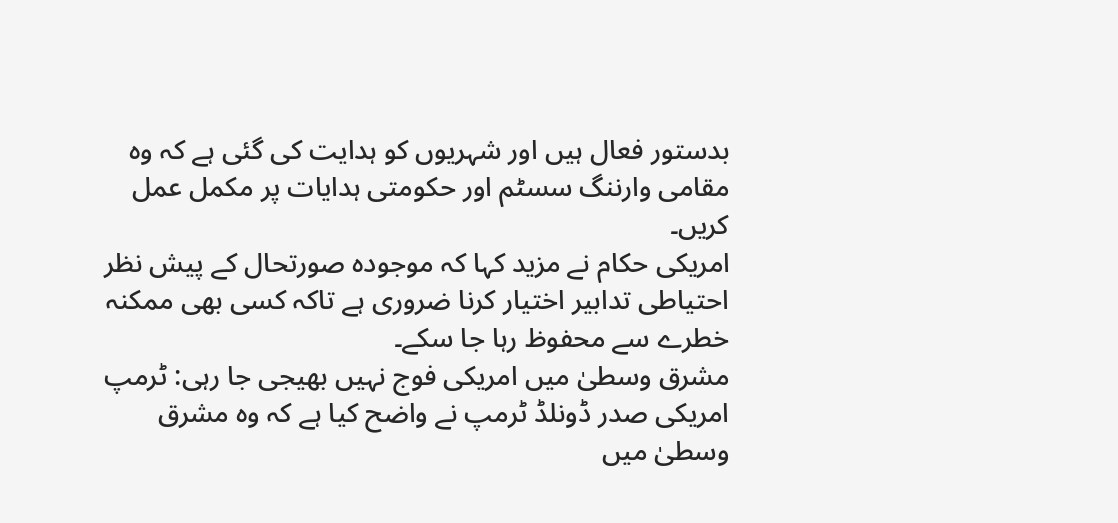بدستور فعال ہیں اور شہریوں کو ہدایت کی گئی ہے کہ وہ مقامی وارننگ سسٹم اور حکومتی ہدایات پر مکمل عمل کریں۔
امریکی حکام نے مزید کہا کہ موجودہ صورتحال کے پیش نظر احتیاطی تدابیر اختیار کرنا ضروری ہے تاکہ کسی بھی ممکنہ خطرے سے محفوظ رہا جا سکے۔
مشرق وسطیٰ میں امریکی فوج نہیں بھیجی جا رہی: ٹرمپ
امریکی صدر ڈونلڈ ٹرمپ نے واضح کیا ہے کہ وہ مشرق وسطیٰ میں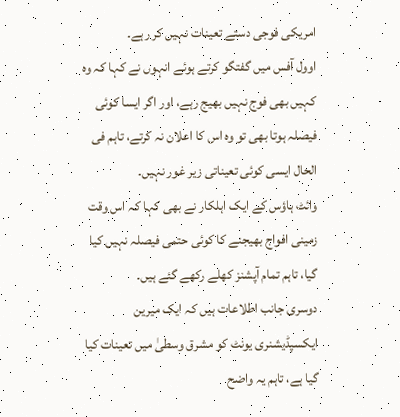امریکی فوجی دستے تعینات نہیں کر رہے۔
اوول آفس میں گفتگو کرتے ہوئے انہوں نے کہا کہ وہ کہیں بھی فوج نہیں بھیج رہے، اور اگر ایسا کوئی فیصلہ ہوتا بھی تو وہ اس کا اعلان نہ کرتے، تاہم فی الحال ایسی کوئی تعیناتی زیر غور نہیں۔
وائٹ ہاؤس کے ایک اہلکار نے بھی کہا کہ اس وقت زمینی افواج بھیجنے کا کوئی حتمی فیصلہ نہیں کیا گیا، تاہم تمام آپشنز کھلے رکھے گئے ہیں۔
دوسری جانب اطلاعات ہیں کہ ایک میرین ایکسپڈیشنری یونٹ کو مشرق وسطیٰ میں تعینات کیا گیا ہے، تاہم یہ واضح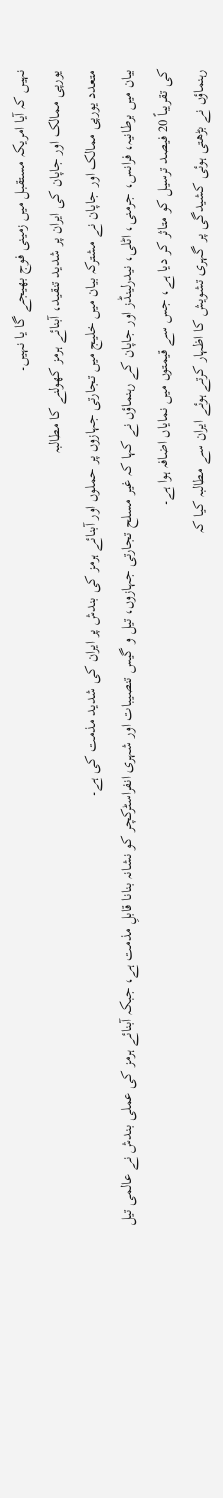نہیں کہ آیا امریکہ مستقبل میں زمینی فوج بھیجے گا یا نہیں۔
یورپی ممالک اور جاپان کی ایران پر شدید تنقید، آبنائے ہرمز کھولنے کا مطالبہ
متعدد یورپی ممالک اور جاپان نے مشترکہ بیان میں خلیج میں تجارتی جہازوں پر حملوں اور آبنائے ہرمز کی بندش پر ایران کی شدید مذمت کی ہے۔
بیان میں برطانیہ، فرانس، جرمنی، اٹلی، نیدرلینڈز اور جاپان کے رہنماؤں نے کہا کہ غیر مسلح تجارتی جہازوں، تیل و گیس تنصیبات اور شہری انفراسٹرکچر کو نشانہ بنانا قابلِ مذمت ہے، جبکہ آبنائے ہرمز کی عملی بندش نے عالمی تیل کی تقریباً 20 فیصد ترسیل کو متاثر کر دیا ہے، جس سے قیمتوں میں نمایاں اضافہ ہوا ہے۔
رہنماؤں نے بڑھتی ہوئی کشیدگی پر گہری تشویش کا اظہار کرتے ہوئے ایران سے مطالبہ کیا کہ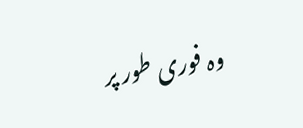وہ فوری طور پر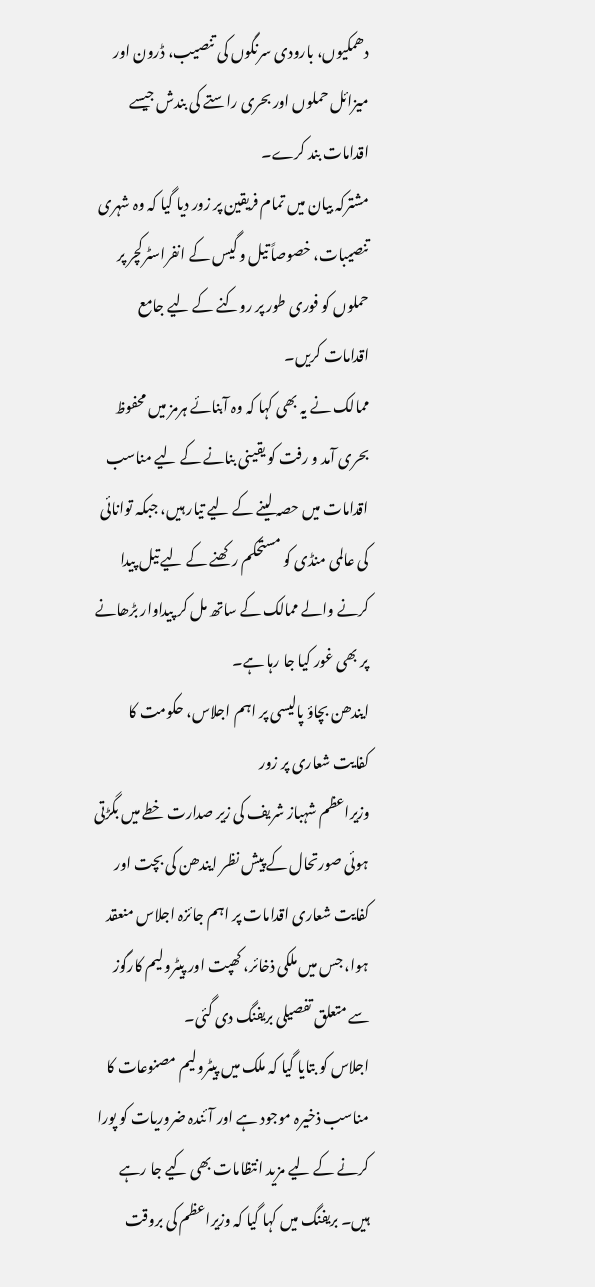دھمکیوں، بارودی سرنگوں کی تنصیب، ڈرون اور میزائل حملوں اور بحری راستے کی بندش جیسے اقدامات بند کرے۔
مشترکہ بیان میں تمام فریقین پر زور دیا گیا کہ وہ شہری تنصیبات، خصوصاً تیل و گیس کے انفراسٹرکچر پر حملوں کو فوری طور پر روکنے کے لیے جامع اقدامات کریں۔
ممالک نے یہ بھی کہا کہ وہ آبنائے ہرمز میں محفوظ بحری آمد و رفت کو یقینی بنانے کے لیے مناسب اقدامات میں حصہ لینے کے لیے تیار ہیں، جبکہ توانائی کی عالمی منڈی کو مستحکم رکھنے کے لیے تیل پیدا کرنے والے ممالک کے ساتھ مل کر پیداوار بڑھانے پر بھی غور کیا جا رہا ہے۔
ایندھن بچاؤ پالیسی پر اہم اجلاس، حکومت کا کفایت شعاری پر زور
وزیراعظم شہباز شریف کی زیر صدارت خطے میں بگڑتی ہوئی صورتحال کے پیش نظر ایندھن کی بچت اور کفایت شعاری اقدامات پر اہم جائزہ اجلاس منعقد ہوا، جس میں ملکی ذخائر، کھپت اور پیٹرولیم کارگوز سے متعلق تفصیلی بریفنگ دی گئی۔
اجلاس کو بتایا گیا کہ ملک میں پیٹرولیم مصنوعات کا مناسب ذخیرہ موجود ہے اور آئندہ ضروریات کو پورا کرنے کے لیے مزید انتظامات بھی کیے جا رہے ہیں۔ بریفنگ میں کہا گیا کہ وزیراعظم کی بروقت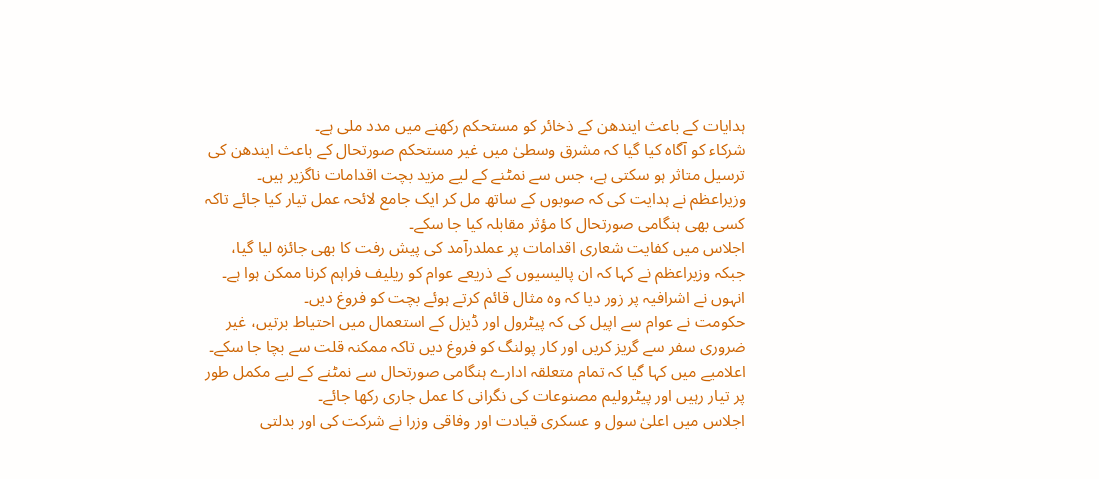ہدایات کے باعث ایندھن کے ذخائر کو مستحکم رکھنے میں مدد ملی ہے۔
شرکاء کو آگاہ کیا گیا کہ مشرق وسطیٰ میں غیر مستحکم صورتحال کے باعث ایندھن کی ترسیل متاثر ہو سکتی ہے، جس سے نمٹنے کے لیے مزید بچت اقدامات ناگزیر ہیں۔ وزیراعظم نے ہدایت کی کہ صوبوں کے ساتھ مل کر ایک جامع لائحہ عمل تیار کیا جائے تاکہ کسی بھی ہنگامی صورتحال کا مؤثر مقابلہ کیا جا سکے۔
اجلاس میں کفایت شعاری اقدامات پر عملدرآمد کی پیش رفت کا بھی جائزہ لیا گیا، جبکہ وزیراعظم نے کہا کہ ان پالیسیوں کے ذریعے عوام کو ریلیف فراہم کرنا ممکن ہوا ہے۔ انہوں نے اشرافیہ پر زور دیا کہ وہ مثال قائم کرتے ہوئے بچت کو فروغ دیں۔
حکومت نے عوام سے اپیل کی کہ پیٹرول اور ڈیزل کے استعمال میں احتیاط برتیں، غیر ضروری سفر سے گریز کریں اور کار پولنگ کو فروغ دیں تاکہ ممکنہ قلت سے بچا جا سکے۔ اعلامیے میں کہا گیا کہ تمام متعلقہ ادارے ہنگامی صورتحال سے نمٹنے کے لیے مکمل طور پر تیار رہیں اور پیٹرولیم مصنوعات کی نگرانی کا عمل جاری رکھا جائے۔
اجلاس میں اعلیٰ سول و عسکری قیادت اور وفاقی وزرا نے شرکت کی اور بدلتی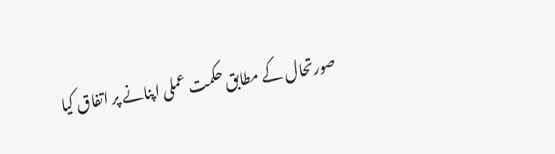صورتحال کے مطابق حکمت عملی اپنانے پر اتفاق کیا